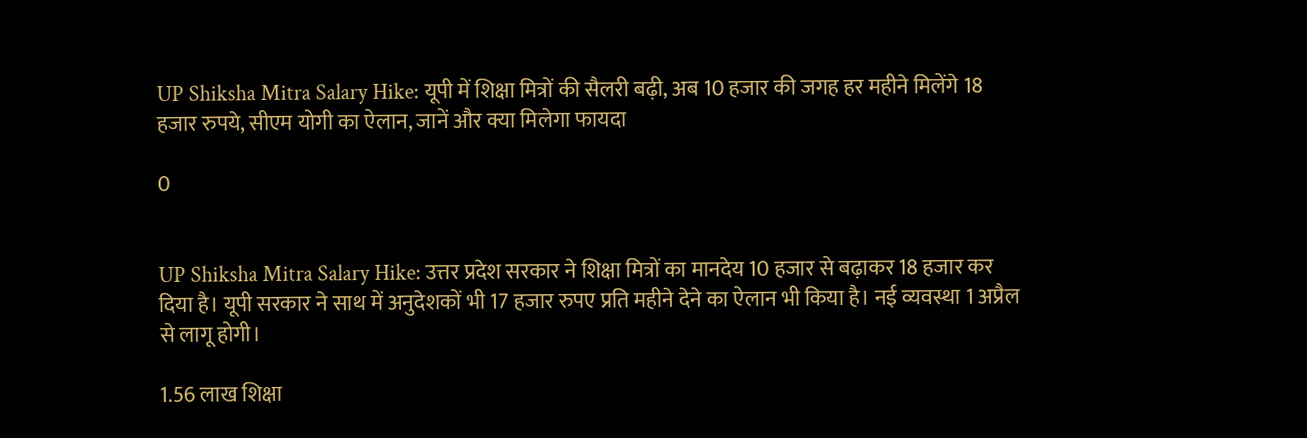UP Shiksha Mitra Salary Hike: यूपी में शिक्षा मित्रों की सैलरी बढ़ी, अब 10 हजार की जगह हर महीने मिलेंगे 18 हजार रुपये, सीएम योगी का ऐलान, जानें और क्या मिलेगा फायदा

0


UP Shiksha Mitra Salary Hike: उत्तर प्रदेश सरकार ने शिक्षा मित्रों का मानदेय 10 हजार से बढ़ाकर 18 हजार कर दिया है। यूपी सरकार ने साथ में अनुदेशकों भी 17 हजार रुपए प्रति महीने देने का ऐलान भी किया है। नई व्यवस्था 1 अप्रैल से लागू होगी।

1.56 लाख शिक्षा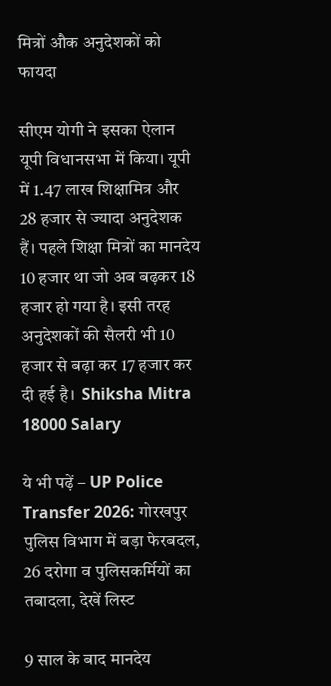मित्रों औक अनुदेशकों को फायदा

सीएम योगी ने इसका ऐलान यूपी विधानसभा में किया। यूपी में 1.47 लाख शिक्षामित्र और 28 हजार से ज्यादा अनुदेशक हैं। पहले शिक्षा मित्रों का मानदेय 10 हजार था जो अब बढ़कर 18 हजार हो गया है। इसी तरह अनुदेशकों की सैलरी भी 10 हजार से बढ़ा कर 17 हजार कर दी हई है।  Shiksha Mitra 18000 Salary

ये भी पढ़ें – UP Police Transfer 2026: गोरखपुर पुलिस विभाग में बड़ा फेरबदल, 26 दरोगा व पुलिसकर्मियों का तबादला, देखें लिस्ट

9 साल के बाद मानदेय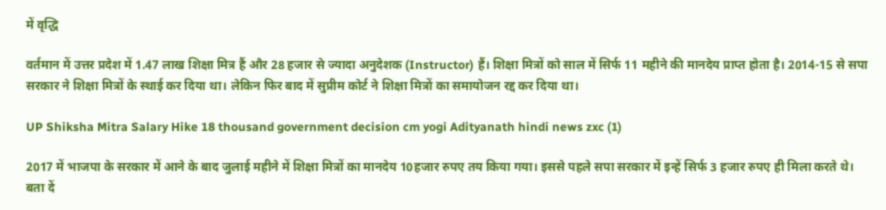में वृद्धि

वर्तमान में उत्तर प्रदेश में 1.47 लाख शिक्षा मित्र हैं और 28 हजार से ज्यादा अनुदेशक (Instructor) हैं। शिक्षा मित्रों को साल में सिर्फ 11 महीने की मानदेय प्राप्त होता है। 2014-15 से सपा सरकार ने शिक्षा मित्रों के स्थाई कर दिया था। लेकिन फिर बाद में सुप्रीम कोर्ट ने शिक्षा मित्रों का समायोजन रद्द कर दिया था।

UP Shiksha Mitra Salary Hike 18 thousand government decision cm yogi Adityanath hindi news zxc (1)

2017 में भाजपा के सरकार में आने के बाद जुलाई महीने में शिक्षा मित्रों का मानदेय 10हजार रुपए तय किया गया। इससे पहले सपा सरकार में इन्हें सिर्फ 3 हजार रुपए ही मिला करते थे। बता दें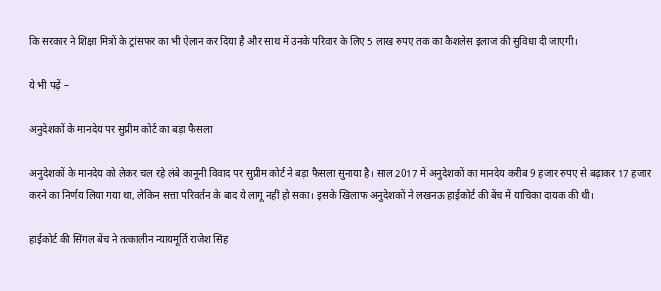कि सरकार ने शिक्षा मित्रों के ट्रांसफर का भी ऐलान कर दिया है और साथ में उनके परिवार के लिए 5 लाख रुपए तक का कैशलेस इलाज की सुविधा दी जाएगी।

ये भी पढ़ें –

अनुदेशकों के मानदेय पर सुप्रीम कोर्ट का बड़ा फैसला

अनुदेशकों के मानदेय को लेकर चल रहे लंबे कानूनी विवाद पर सुप्रीम कोर्ट ने बड़ा फैसला सुनाया है। साल 2017 में अनुदेशकों का मानदेय करीब 9 हजार रुपए से बढ़ाकर 17 हजार करने का निर्णय लिया गया था, लेकिन सत्ता परिवर्तन के बाद ये लागू नहीं हो सका। इसके खिलाफ अनुदेशकों ने लखनऊ हाईकोर्ट की बेंच में याचिका दायक की थी।

हाईकोर्ट की सिंगल बेंच ने तत्कालीन न्यायमूर्ति राजेश सिंह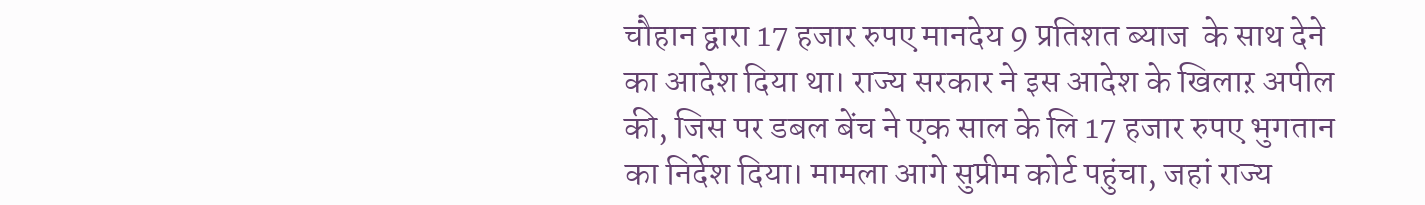चौहान द्वारा 17 हजार रुपए मानदेय 9 प्रतिशत ब्याज  के साथ देने का आदेश दिया था। राज्य सरकार ने इस आदेश के खिलाऱ अपील की, जिस पर डबल बेंच ने एक साल के लि 17 हजार रुपए भुगतान का निर्देश दिया। मामला आगे सुप्रीम कोर्ट पहुंचा, जहां राज्य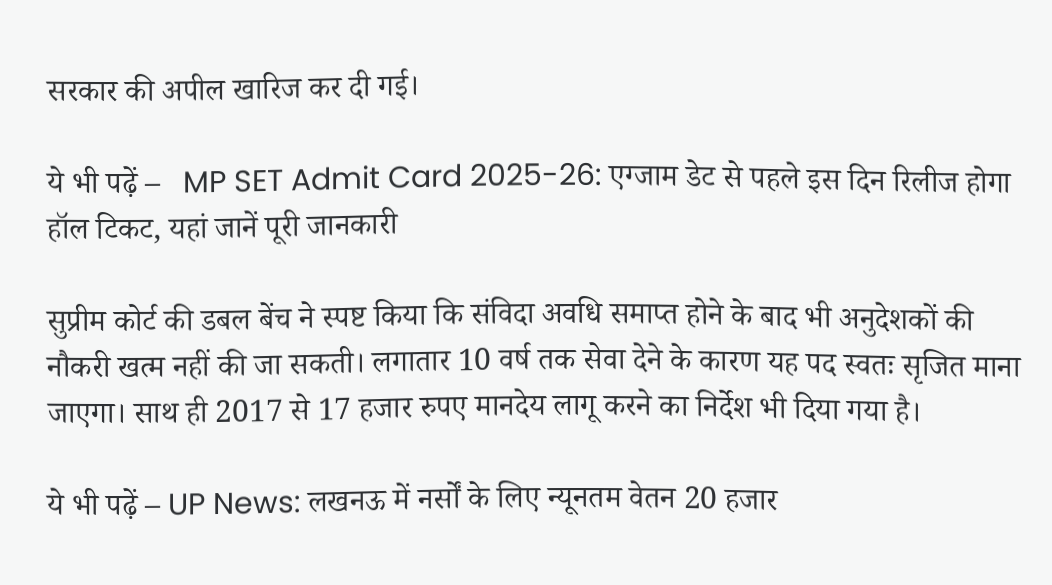सरकार की अपील खारिज कर दी गई।

ये भी पढ़ें –   MP SET Admit Card 2025-26: एग्जाम डेट से पहले इस दिन रिलीज होगा हॉल टिकट, यहां जानें पूरी जानकारी

सुप्रीम कोर्ट की डबल बेंच ने स्पष्ट किया कि संविदा अवधि समाप्त होने के बाद भी अनुदेशकों की नौकरी खत्म नहीं की जा सकती। लगातार 10 वर्ष तक सेवा देने के कारण यह पद स्वतः सृजित माना जाएगा। साथ ही 2017 से 17 हजार रुपए मानदेय लागू करने का निर्देश भी दिया गया है।

ये भी पढ़ें – UP News: लखनऊ में नर्सों के लिए न्यूनतम वेतन 20 हजार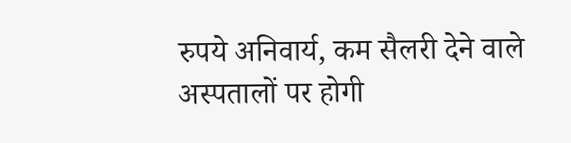रुपये अनिवार्य, कम सैलरी देने वाले अस्पतालों पर होगी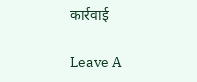कार्रवाई

Leave A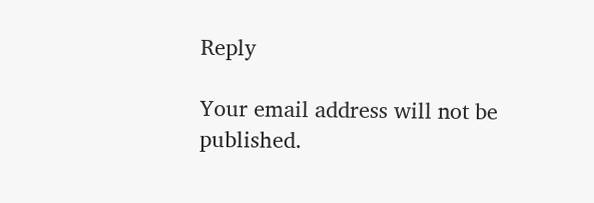Reply

Your email address will not be published.